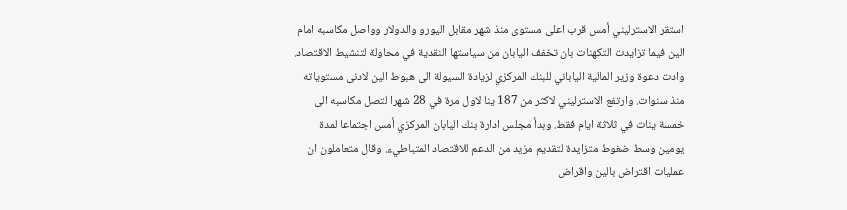استقر الاسترليني أمس قرب اعلى مستوى منذ شهر مقابل اليورو والدولار وواصل مكاسبه امام الين فيما تزايدت التكهنات بان تخفف اليابان من سياستها النقدية في محاولة لتنشيط الاقتصاد. وادت دعوة وزير المالية الياباني للبنك المركزي لزيادة السيولة الى هبوط الين لادنى مستوياته منذ سنوات. وارتفع الاسترليني لاكثر من 187 ينا لاول مرة في 28 شهرا لتصل مكاسبه الى خمسة ينات في ثلاثة ايام فقط. وبدأ مجلس ادارة بنك اليابان المركزي أمس اجتماعا لمدة يومين وسط ضغوط متزايدة لتقديم مزيد من الدعم للاقتصاد المتباطيء. وقال متعاملون ان عمليات اقتراض بالين واقراض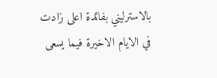بالاسترليني بفائدة اعلى زادت في الايام الاخيرة فيما يسعى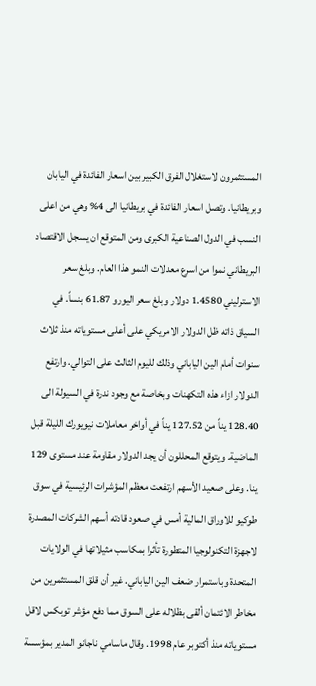المستثمرون لاستغلال الفرق الكبير بين اسعار الفائدة في اليابان وبريطانيا. وتصل اسعار الفائدة في بريطانيا الى 4% وهي من اعلى النسب في الدول الصناعية الكبرى ومن المتوقع ان يسجل الاقتصاد البريطاني نموا من اسرع معدلات النمو هذا العام. وبلغ سعر الاسترليني 1.4580 دولار وبلغ سعر اليورو 61.87 بنساً. في السياق ذاته ظل الدولار الامريكي على أعلى مستوياته منذ ثلاث سنوات أمام الين الياباني وذلك لليوم الثالث على التوالي. وارتفع الدولار ازاء هذه التكهنات وبخاصة مع وجود ندرة في السيولة الى 128.40 يناً من 127.52 يناً في أواخر معاملات نيويورك الليلة قبل الماضية. ويتوقع المحللون أن يجد الدولار مقاومة عند مستوى 129 ينا. وعلى صعيد الأسهم ارتفعت معظم المؤشرات الرئيسية في سوق طوكيو للاوراق المالية أمس في صعود قادته أسهم الشركات المصدرة لاجهزة التكنولوجيا المتطورة تأثرا بمكاسب مثيلاتها في الولايات المتحدة وباستمرار ضعف الين الياباني. غير أن قلق المستثمرين من مخاطر الائتمان ألقى بظلاله على السوق مما دفع مؤشر توبكس لاقل مستوياته منذ أكتوبر عام 1998. وقال ماسامي ناجانو المدير بمؤسسة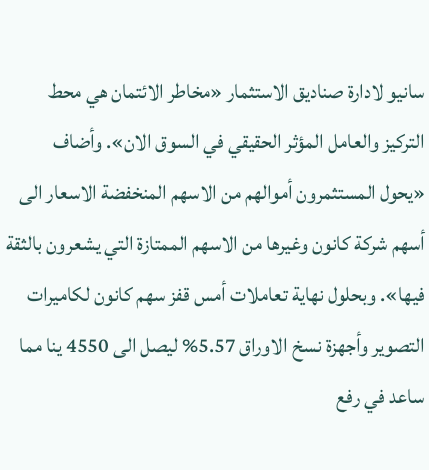سانيو لادارة صناديق الاستثمار «مخاطر الائتمان هي محط التركيز والعامل المؤثر الحقيقي في السوق الان». وأضاف «يحول المستثمرون أموالهم من الاسهم المنخفضة الاسعار الى أسهم شركة كانون وغيرها من الاسهم الممتازة التي يشعرون بالثقة فيها». وبحلول نهاية تعاملات أمس قفز سهم كانون لكاميرات التصوير وأجهزة نسخ الاوراق 5.57% ليصل الى 4550 ينا مما ساعد في رفع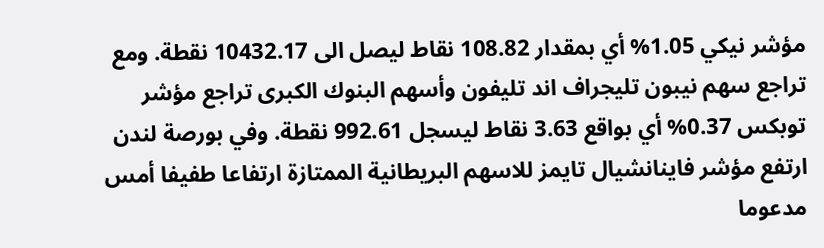مؤشر نيكي 1.05% أي بمقدار 108.82 نقاط ليصل الى 10432.17 نقطة. ومع تراجع سهم نيبون تليجراف اند تليفون وأسهم البنوك الكبرى تراجع مؤشر توبكس 0.37% أي بواقع 3.63 نقاط ليسجل 992.61 نقطة. وفي بورصة لندن ارتفع مؤشر فاينانشيال تايمز للاسهم البريطانية الممتازة ارتفاعا طفيفا أمس مدعوما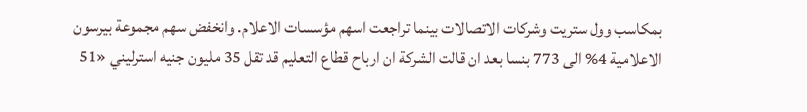بمكاسب وول ستريت وشركات الاتصالات بينما تراجعت اسهم مؤسسات الاعلام. وانخفض سهم مجموعة بيرسون الاعلامية 4% الى 773 بنسا بعد ان قالت الشركة ان ارباح قطاع التعليم قد تقل 35 مليون جنيه استرليني «51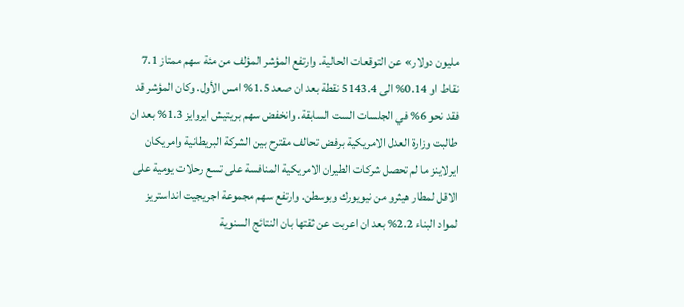مليون دولار» عن التوقعات الحالية. وارتفع المؤشر المؤلف من مئة سهم ممتاز 7.1 نقاط او 0.14% الى 5143.4 نقطة بعد ان صعد 1.5% امس الأول. وكان المؤشر قد فقد نحو 6% في الجلسات الست السابقة. وانخفض سهم بريتيش ايروايز 1.3% بعد ان طالبت وزارة العدل الامريكية برفض تحالف مقترح بين الشركة البريطانية وامريكان ايرلاينز ما لم تحصل شركات الطيران الامريكية المنافسة على تسع رحلات يومية على الاقل لمطار هيثرو من نيويورك وبوسطن. وارتفع سهم مجموعة اجريجيت انداستريز لمواد البناء 2.2% بعد ان اعربت عن ثقتها بان النتائج السنوية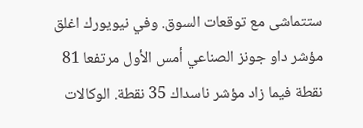ستتماشى مع توقعات السوق. وفي نيويورك اغلق مؤشر داو جونز الصناعي أمس الأول مرتفعا 81 نقطة فيما زاد مؤشر ناسداك 35 نقطة. الوكالات